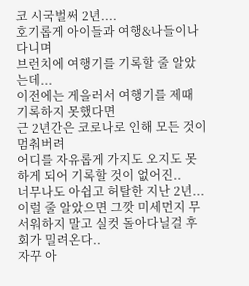코 시국벌써 2년....
호기롭게 아이들과 여행&나들이나 다니며
브런치에 여행기를 기록할 줄 알았는데...
이전에는 게을러서 여행기를 제때 기록하지 못했다면
근 2년간은 코로나로 인해 모든 것이 멈춰버려
어디를 자유롭게 가지도 오지도 못하게 되어 기록할 것이 없어진..
너무나도 아쉽고 허탈한 지난 2년...
이럴 줄 알았으면 그깟 미세먼지 무서워하지 말고 실컷 돌아다닐걸 후회가 밀려온다..
자꾸 아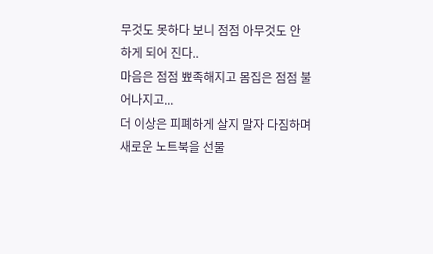무것도 못하다 보니 점점 아무것도 안 하게 되어 진다..
마음은 점점 뾰족해지고 몸집은 점점 불어나지고...
더 이상은 피폐하게 살지 말자 다짐하며
새로운 노트북을 선물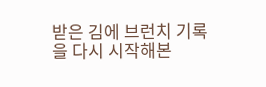받은 김에 브런치 기록을 다시 시작해본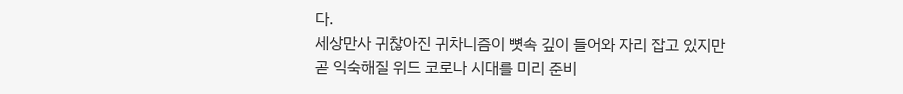다.
세상만사 귀찮아진 귀차니즘이 뼛속 깊이 들어와 자리 잡고 있지만
곧 익숙해질 위드 코로나 시대를 미리 준비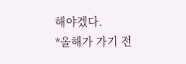해야겠다.
*올해가 가기 전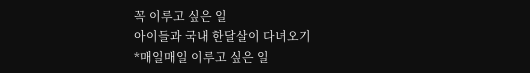꼭 이루고 싶은 일
아이들과 국내 한달살이 다녀오기
*매일매일 이루고 싶은 일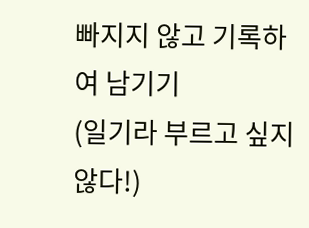빠지지 않고 기록하여 남기기
(일기라 부르고 싶지 않다!)